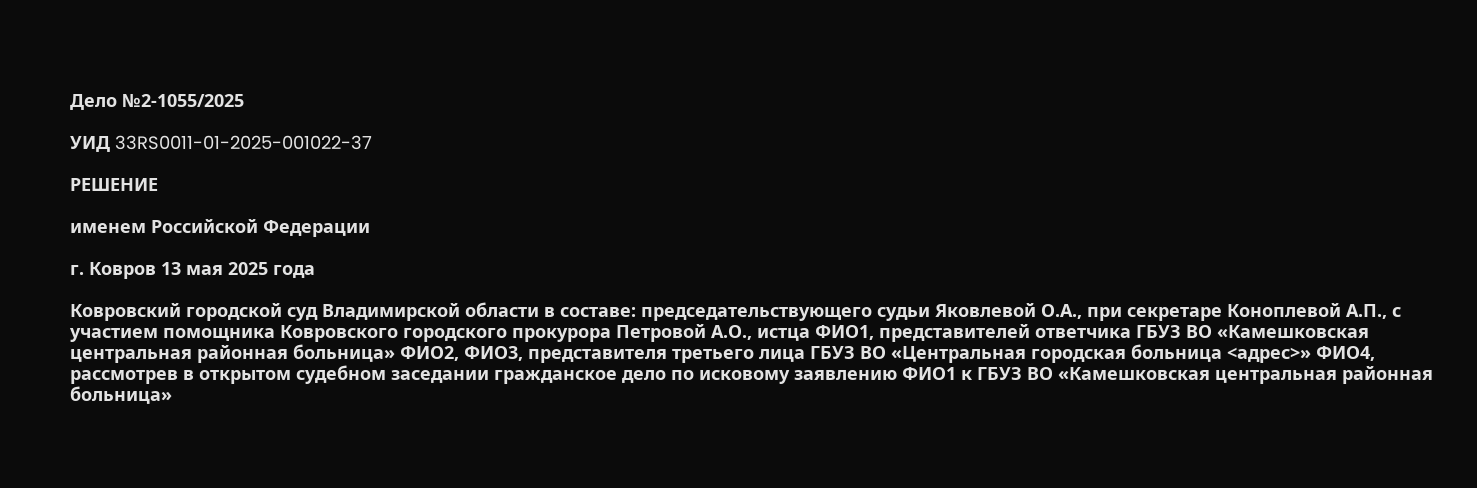Дело №2-1055/2025

УИД 33RS0011-01-2025-001022-37

РЕШЕНИЕ

именем Российской Федерации

г. Ковров 13 мая 2025 года

Ковровский городской суд Владимирской области в составе: председательствующего судьи Яковлевой О.А., при секретаре Коноплевой А.П., с участием помощника Ковровского городского прокурора Петровой А.О., истца ФИО1, представителей ответчика ГБУЗ ВО «Камешковская центральная районная больница» ФИО2, ФИО3, представителя третьего лица ГБУЗ ВО «Центральная городская больница <адрес>» ФИО4, рассмотрев в открытом судебном заседании гражданское дело по исковому заявлению ФИО1 к ГБУЗ ВО «Камешковская центральная районная больница»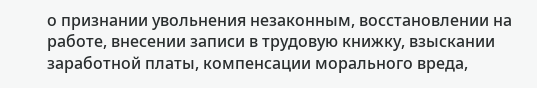о признании увольнения незаконным, восстановлении на работе, внесении записи в трудовую книжку, взыскании заработной платы, компенсации морального вреда,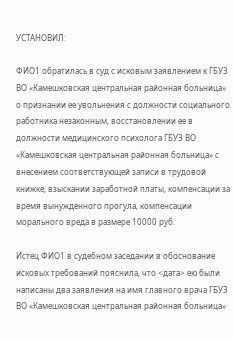УСТАНОВИЛ:

ФИО1 обратилась в суд с исковым заявлением к ГБУЗ ВО «Камешковская центральная районная больница» о признании ее увольнения с должности социального работника незаконным, восстановлении ее в должности медицинского психолога ГБУЗ ВО «Камешковская центральная районная больница» с внесением соответствующей записи в трудовой книжке, взыскании заработной платы, компенсации за время вынужденного прогула, компенсации морального вреда в размере 10000 руб.

Истец ФИО1 в судебном заседании в обоснование исковых требований пояснила, что <дата> ею были написаны два заявления на имя главного врача ГБУЗ ВО «Камешковская центральная районная больница»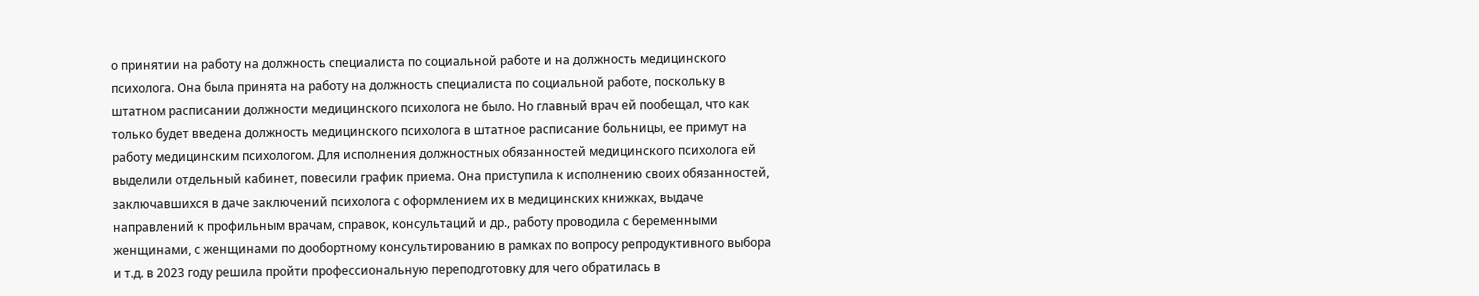о принятии на работу на должность специалиста по социальной работе и на должность медицинского психолога. Она была принята на работу на должность специалиста по социальной работе, поскольку в штатном расписании должности медицинского психолога не было. Но главный врач ей пообещал, что как только будет введена должность медицинского психолога в штатное расписание больницы, ее примут на работу медицинским психологом. Для исполнения должностных обязанностей медицинского психолога ей выделили отдельный кабинет, повесили график приема. Она приступила к исполнению своих обязанностей, заключавшихся в даче заключений психолога с оформлением их в медицинских книжках, выдаче направлений к профильным врачам, справок, консультаций и др., работу проводила с беременными женщинами, с женщинами по дообортному консультированию в рамках по вопросу репродуктивного выбора и т.д. в 2023 году решила пройти профессиональную переподготовку для чего обратилась в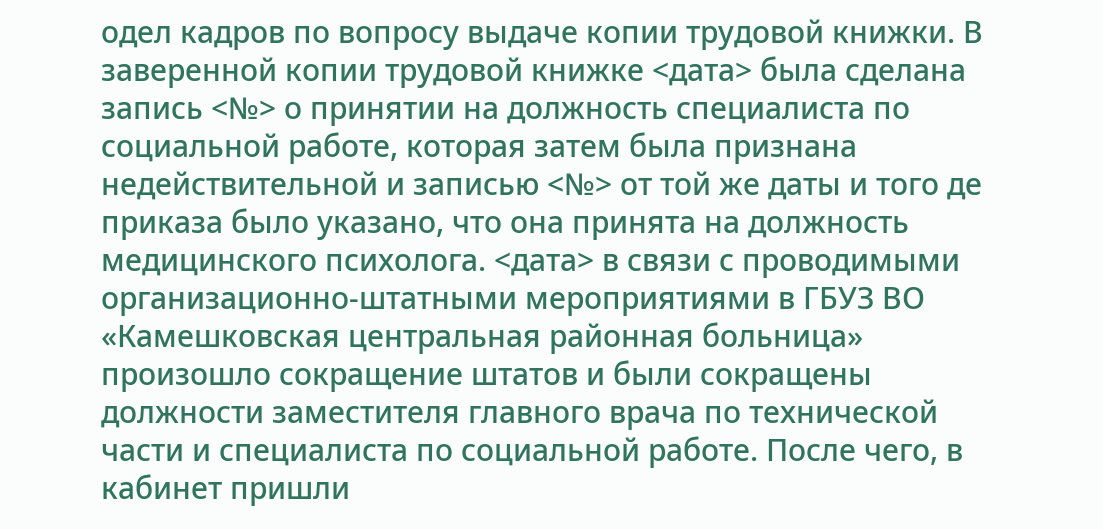одел кадров по вопросу выдаче копии трудовой книжки. В заверенной копии трудовой книжке <дата> была сделана запись <№> о принятии на должность специалиста по социальной работе, которая затем была признана недействительной и записью <№> от той же даты и того де приказа было указано, что она принята на должность медицинского психолога. <дата> в связи с проводимыми организационно-штатными мероприятиями в ГБУЗ ВО «Камешковская центральная районная больница» произошло сокращение штатов и были сокращены должности заместителя главного врача по технической части и специалиста по социальной работе. После чего, в кабинет пришли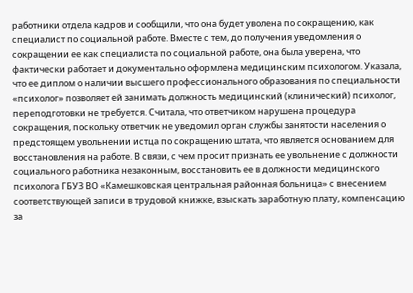работники отдела кадров и сообщили, что она будет уволена по сокращению, как специалист по социальной работе. Вместе с тем, до получения уведомления о сокращении ее как специалиста по социальной работе, она была уверена, что фактически работает и документально оформлена медицинским психологом. Указала, что ее диплом о наличии высшего профессионального образования по специальности «психолог» позволяет ей занимать должность медицинский (клинический) психолог, переподготовки не требуется. Считала, что ответчиком нарушена процедура сокращения, поскольку ответчик не уведомил орган службы занятости населения о предстоящем увольнении истца по сокращению штата, что является основанием для восстановления на работе. В связи, с чем просит признать ее увольнение с должности социального работника незаконным, восстановить ее в должности медицинского психолога ГБУЗ ВО «Камешковская центральная районная больница» с внесением соответствующей записи в трудовой книжке, взыскать заработную плату, компенсацию за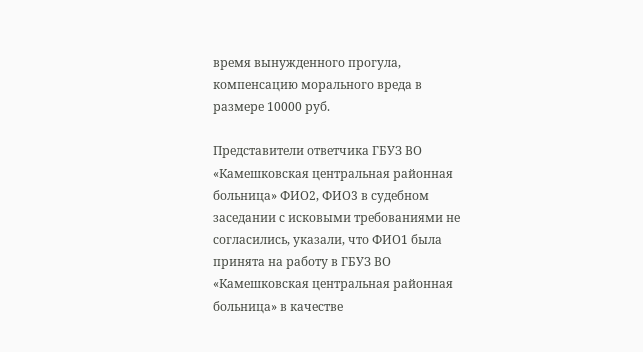время вынужденного прогула, компенсацию морального вреда в размере 10000 руб.

Представители ответчика ГБУЗ ВО «Камешковская центральная районная больница» ФИО2, ФИО3 в судебном заседании с исковыми требованиями не согласились, указали, что ФИО1 была принята на работу в ГБУЗ ВО «Камешковская центральная районная больница» в качестве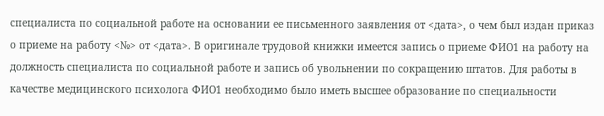специалиста по социальной работе на основании ее письменного заявления от <дата>, о чем был издан приказ о приеме на работу <№> от <дата>. В оригинале трудовой книжки имеется запись о приеме ФИО1 на работу на должность специалиста по социальной работе и запись об увольнении по сокращению штатов. Для работы в качестве медицинского психолога ФИО1 необходимо было иметь высшее образование по специальности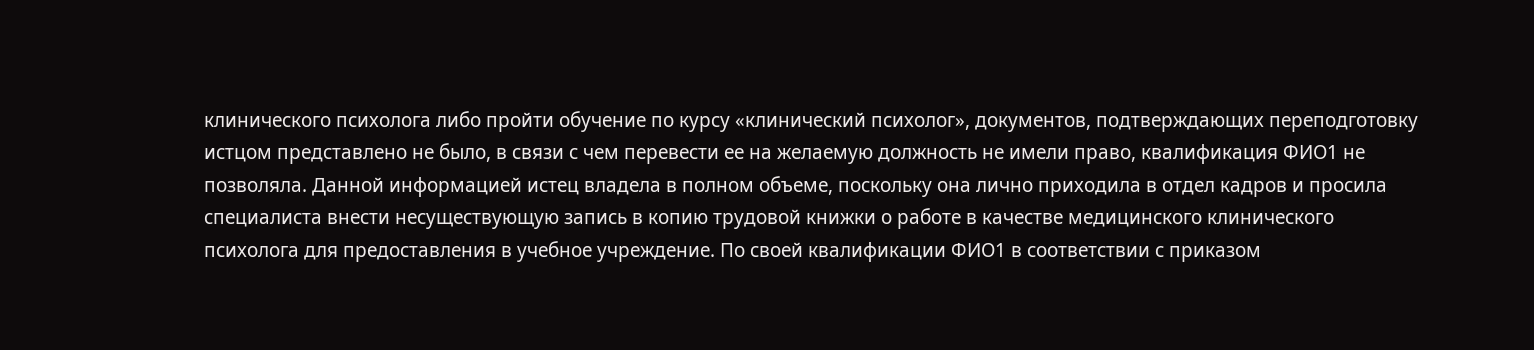клинического психолога либо пройти обучение по курсу «клинический психолог», документов, подтверждающих переподготовку истцом представлено не было, в связи с чем перевести ее на желаемую должность не имели право, квалификация ФИО1 не позволяла. Данной информацией истец владела в полном объеме, поскольку она лично приходила в отдел кадров и просила специалиста внести несуществующую запись в копию трудовой книжки о работе в качестве медицинского клинического психолога для предоставления в учебное учреждение. По своей квалификации ФИО1 в соответствии с приказом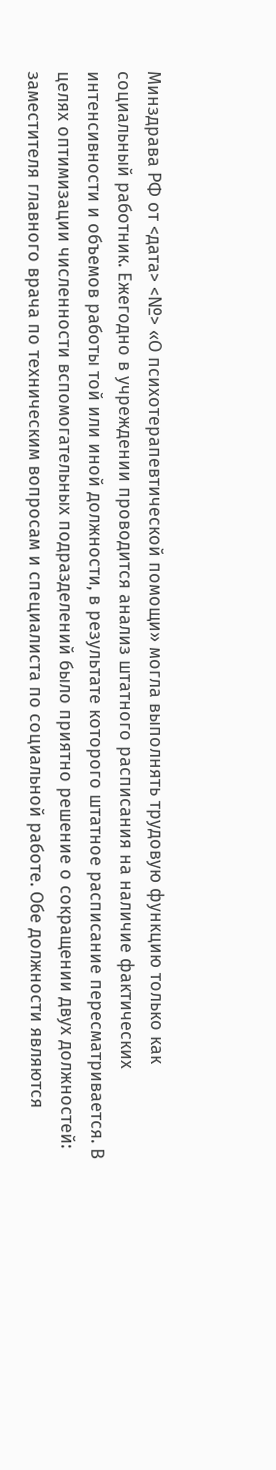Минздрава РФ от <дата> <№> «О психотерапевтической помощи» могла выполнять трудовую функцию только как социальный работник. Ежегодно в учреждении проводится анализ штатного расписания на наличие фактических интенсивности и объемов работы той или иной должности, в результате которого штатное расписание пересматривается. В целях оптимизации численности вспомогательных подразделений было приятно решение о сокращении двух должностей: заместителя главного врача по техническим вопросам и специалиста по социальной работе. Обе должности являются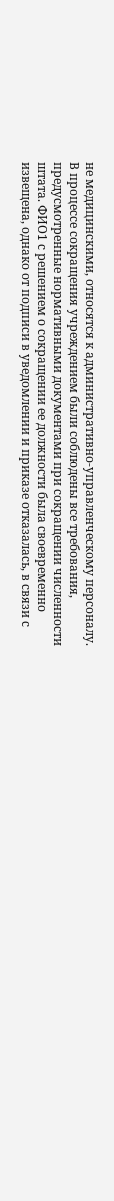не медицинскими, относятся к административно-управленческому персоналу. В процессе сокращения учреждением были соблюдены все требования, предусмотренные нормативными документами при сокращении численности штата. ФИО1 с решением о сокращении ее должности была своевременно извещена, однако от подписи в уведомлении и приказе отказалась, в связи с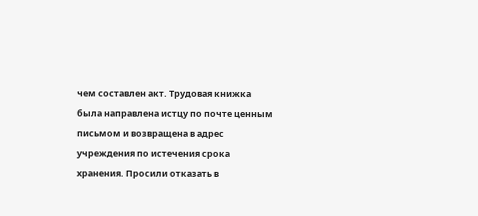чем составлен акт. Трудовая книжка была направлена истцу по почте ценным письмом и возвращена в адрес учреждения по истечения срока хранения. Просили отказать в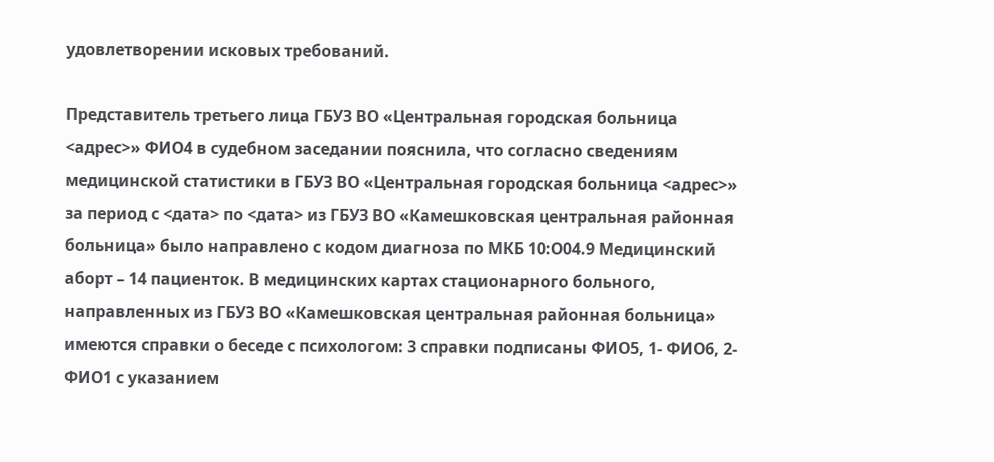удовлетворении исковых требований.

Представитель третьего лица ГБУЗ ВО «Центральная городская больница <адрес>» ФИО4 в судебном заседании пояснила, что согласно сведениям медицинской статистики в ГБУЗ ВО «Центральная городская больница <адрес>» за период с <дата> по <дата> из ГБУЗ ВО «Камешковская центральная районная больница» было направлено с кодом диагноза по МКБ 10:О04.9 Медицинский аборт – 14 пациенток. В медицинских картах стационарного больного, направленных из ГБУЗ ВО «Камешковская центральная районная больница» имеются справки о беседе с психологом: 3 справки подписаны ФИО5, 1- ФИО6, 2- ФИО1 с указанием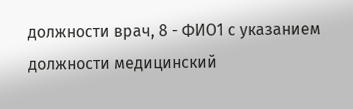должности врач, 8 - ФИО1 с указанием должности медицинский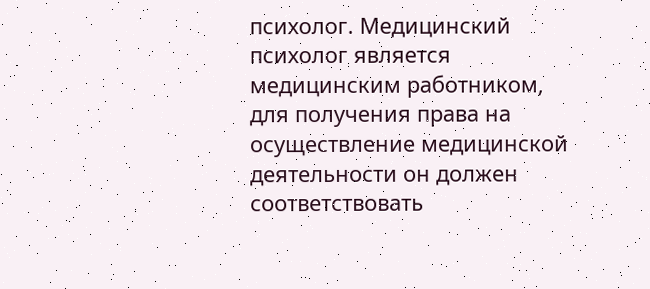психолог. Медицинский психолог является медицинским работником, для получения права на осуществление медицинской деятельности он должен соответствовать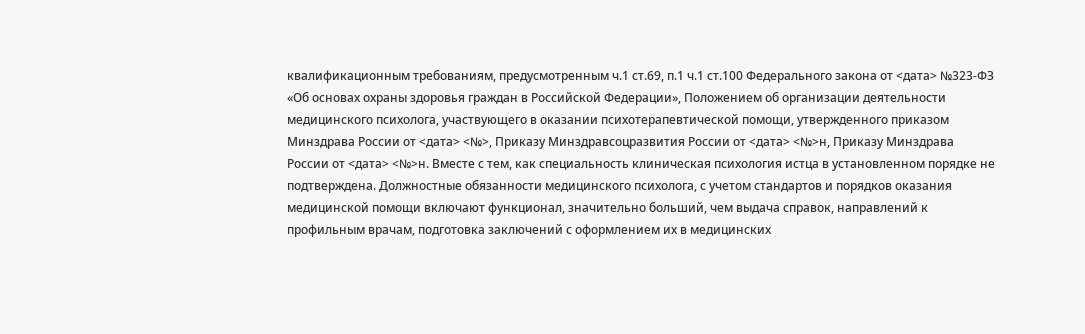квалификационным требованиям, предусмотренным ч.1 ст.69, п.1 ч.1 ст.100 Федерального закона от <дата> №323-ФЗ «Об основах охраны здоровья граждан в Российской Федерации», Положением об организации деятельности медицинского психолога, участвующего в оказании психотерапевтической помощи, утвержденного приказом Минздрава России от <дата> <№>, Приказу Минздравсоцразвития России от <дата> <№>н, Приказу Минздрава России от <дата> <№>н. Вместе с тем, как специальность клиническая психология истца в установленном порядке не подтверждена. Должностные обязанности медицинского психолога, с учетом стандартов и порядков оказания медицинской помощи включают функционал, значительно больший, чем выдача справок, направлений к профильным врачам, подготовка заключений с оформлением их в медицинских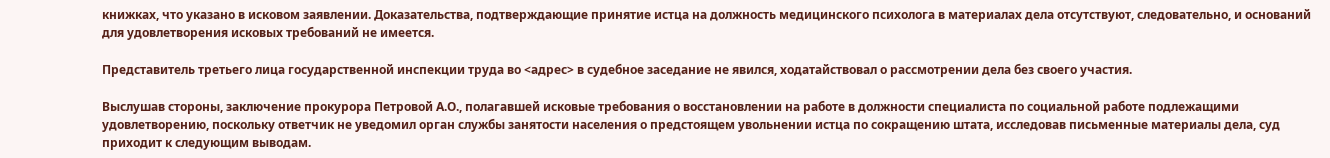книжках, что указано в исковом заявлении. Доказательства, подтверждающие принятие истца на должность медицинского психолога в материалах дела отсутствуют, следовательно, и оснований для удовлетворения исковых требований не имеется.

Представитель третьего лица государственной инспекции труда во <адрес> в судебное заседание не явился, ходатайствовал о рассмотрении дела без своего участия.

Выслушав стороны, заключение прокурора Петровой А.О., полагавшей исковые требования о восстановлении на работе в должности специалиста по социальной работе подлежащими удовлетворению, поскольку ответчик не уведомил орган службы занятости населения о предстоящем увольнении истца по сокращению штата, исследовав письменные материалы дела, суд приходит к следующим выводам.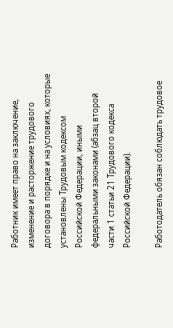Работник имеет право на заключение, изменение и расторжение трудового договора в порядке и на условиях, которые установлены Трудовым кодексом Российской Федерации, иными федеральными законами (абзац второй части 1 статьи 21 Трудового кодекса Российской Федерации).

Работодатель обязан соблюдать трудовое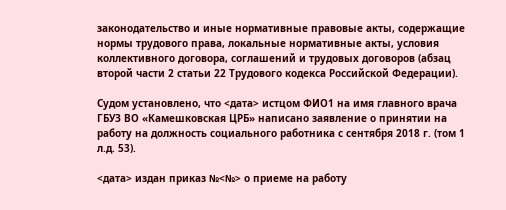законодательство и иные нормативные правовые акты, содержащие нормы трудового права, локальные нормативные акты, условия коллективного договора, соглашений и трудовых договоров (абзац второй части 2 статьи 22 Трудового кодекса Российской Федерации).

Судом установлено, что <дата> истцом ФИО1 на имя главного врача ГБУЗ ВО «Камешковская ЦРБ» написано заявление о принятии на работу на должность социального работника с сентября 2018 г. (том 1 л.д. 53).

<дата> издан приказ №<№> о приеме на работу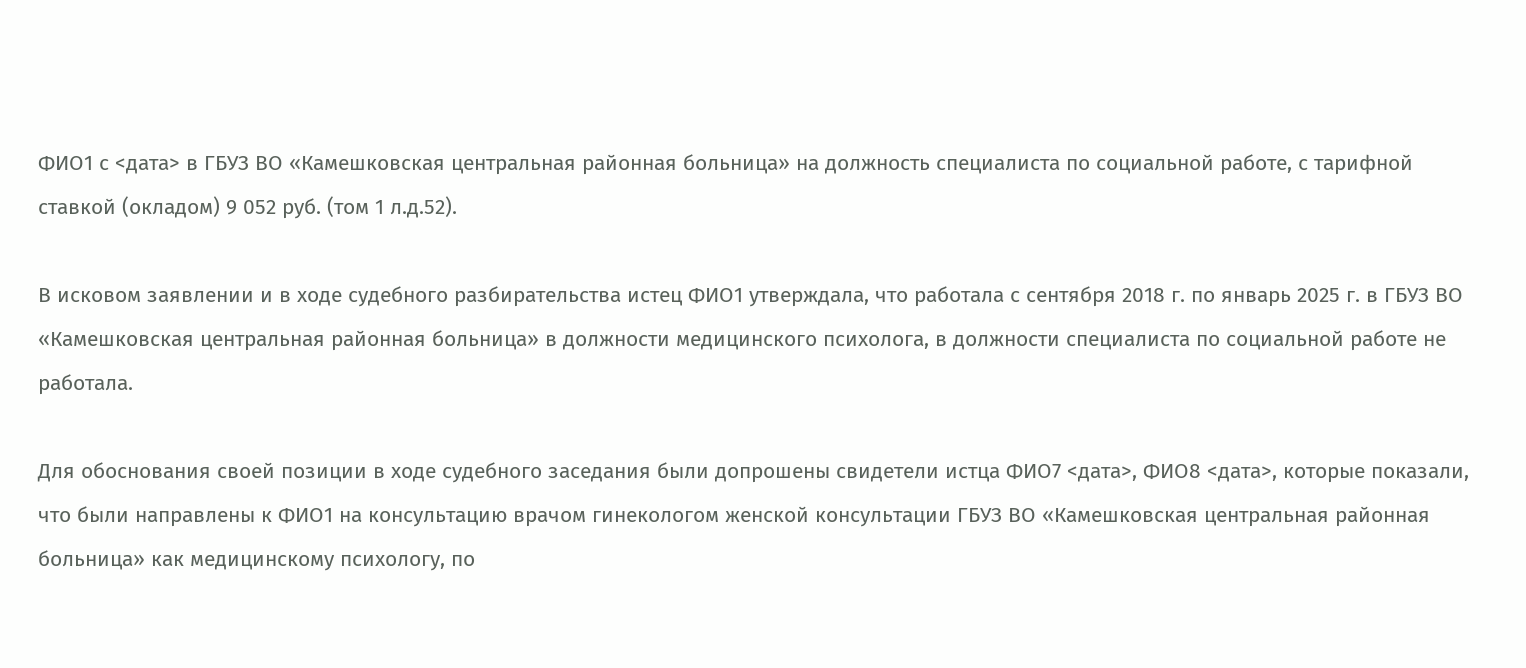ФИО1 с <дата> в ГБУЗ ВО «Камешковская центральная районная больница» на должность специалиста по социальной работе, с тарифной ставкой (окладом) 9 052 руб. (том 1 л.д.52).

В исковом заявлении и в ходе судебного разбирательства истец ФИО1 утверждала, что работала с сентября 2018 г. по январь 2025 г. в ГБУЗ ВО «Камешковская центральная районная больница» в должности медицинского психолога, в должности специалиста по социальной работе не работала.

Для обоснования своей позиции в ходе судебного заседания были допрошены свидетели истца ФИО7 <дата>, ФИО8 <дата>, которые показали, что были направлены к ФИО1 на консультацию врачом гинекологом женской консультации ГБУЗ ВО «Камешковская центральная районная больница» как медицинскому психологу, по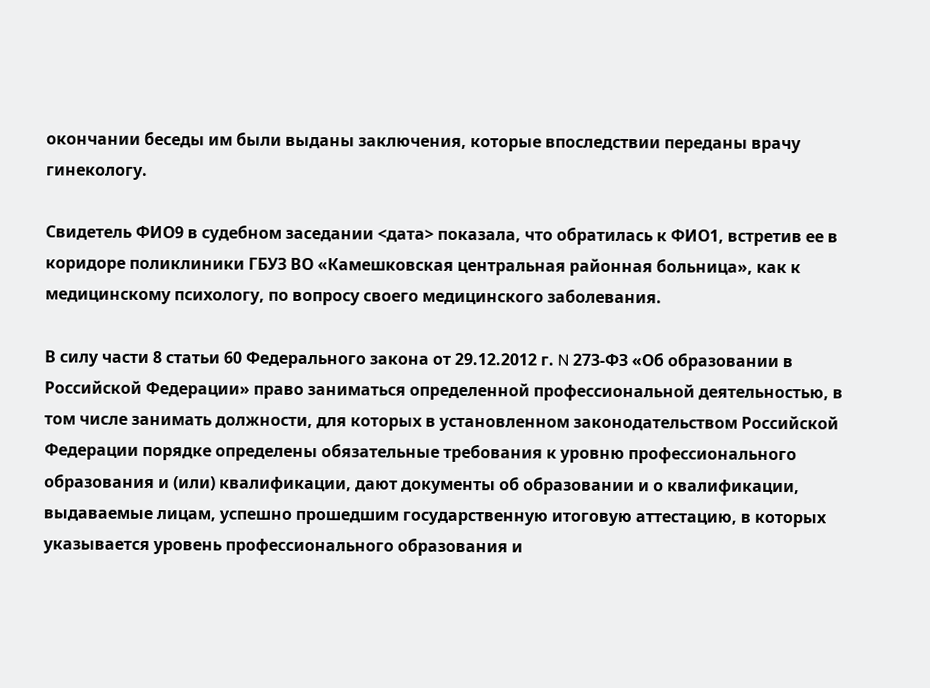окончании беседы им были выданы заключения, которые впоследствии переданы врачу гинекологу.

Свидетель ФИО9 в судебном заседании <дата> показала, что обратилась к ФИО1, встретив ее в коридоре поликлиники ГБУЗ ВО «Камешковская центральная районная больница», как к медицинскому психологу, по вопросу своего медицинского заболевания.

В силу части 8 статьи 60 Федерального закона от 29.12.2012 г. N 273-ФЗ «Об образовании в Российской Федерации» право заниматься определенной профессиональной деятельностью, в том числе занимать должности, для которых в установленном законодательством Российской Федерации порядке определены обязательные требования к уровню профессионального образования и (или) квалификации, дают документы об образовании и о квалификации, выдаваемые лицам, успешно прошедшим государственную итоговую аттестацию, в которых указывается уровень профессионального образования и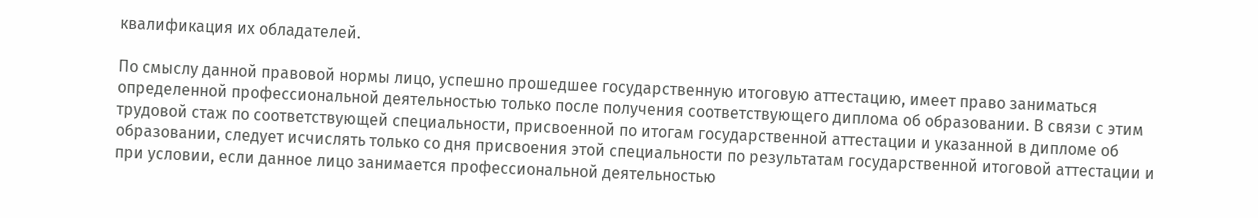квалификация их обладателей.

По смыслу данной правовой нормы лицо, успешно прошедшее государственную итоговую аттестацию, имеет право заниматься определенной профессиональной деятельностью только после получения соответствующего диплома об образовании. В связи с этим трудовой стаж по соответствующей специальности, присвоенной по итогам государственной аттестации и указанной в дипломе об образовании, следует исчислять только со дня присвоения этой специальности по результатам государственной итоговой аттестации и при условии, если данное лицо занимается профессиональной деятельностью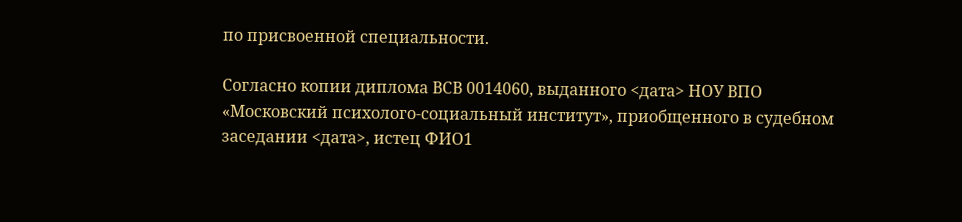по присвоенной специальности.

Согласно копии диплома ВСВ 0014060, выданного <дата> НОУ ВПО «Московский психолого-социальный институт», приобщенного в судебном заседании <дата>, истец ФИО1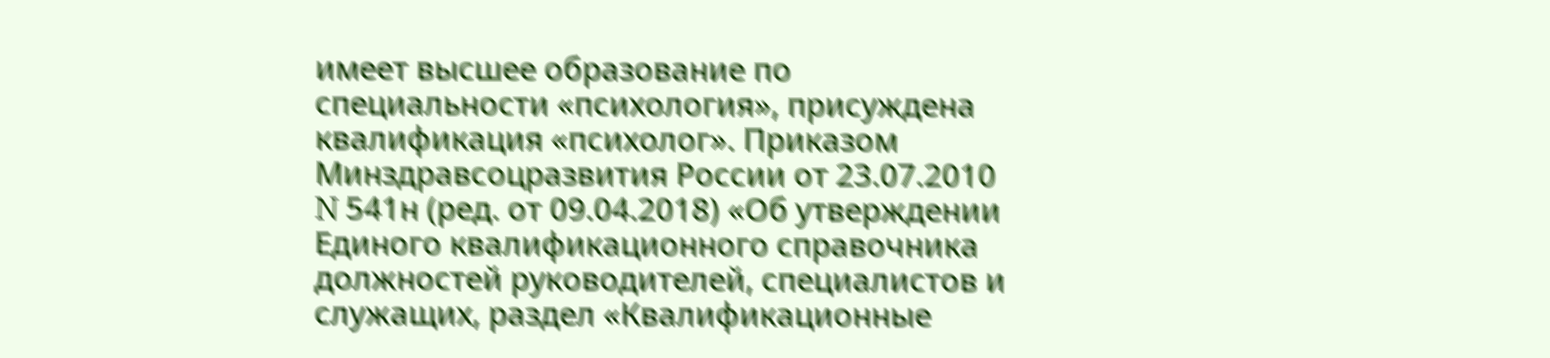имеет высшее образование по специальности «психология», присуждена квалификация «психолог». Приказом Минздравсоцразвития России от 23.07.2010 N 541н (ред. от 09.04.2018) «Об утверждении Единого квалификационного справочника должностей руководителей, специалистов и служащих, раздел «Квалификационные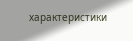характеристики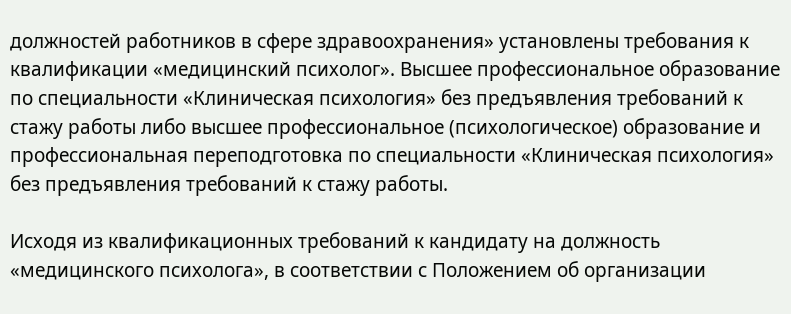должностей работников в сфере здравоохранения» установлены требования к квалификации «медицинский психолог». Высшее профессиональное образование по специальности «Клиническая психология» без предъявления требований к стажу работы либо высшее профессиональное (психологическое) образование и профессиональная переподготовка по специальности «Клиническая психология» без предъявления требований к стажу работы.

Исходя из квалификационных требований к кандидату на должность «медицинского психолога», в соответствии с Положением об организации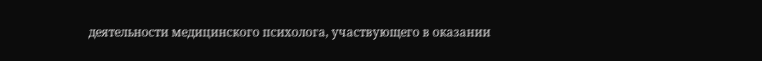деятельности медицинского психолога, участвующего в оказании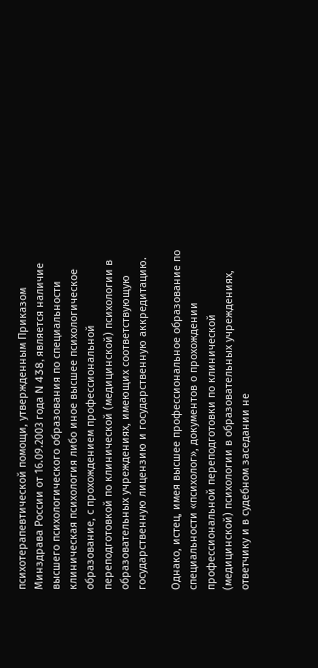психотерапевтической помощи, утвержденным Приказом Минздрава России от 16.09.2003 года N 438, является наличие высшего психологического образования по специальности клиническая психология либо иное высшее психологическое образование, с прохождением профессиональной переподготовкой по клинической (медицинской) психологии в образовательных учреждениях, имеющих соответствующую государственную лицензию и государственную аккредитацию.

Однако, истец, имея высшее профессиональное образование по специальности «психолог», документов о прохождении профессиональной переподготовки по клинической (медицинской) психологии в образовательных учреждениях, ответчику и в судебном заседании не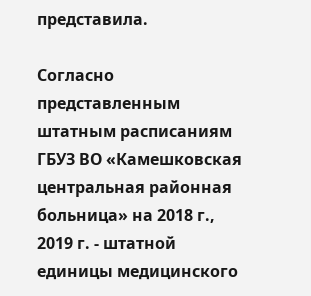представила.

Согласно представленным штатным расписаниям ГБУЗ ВО «Камешковская центральная районная больница» на 2018 г., 2019 г. - штатной единицы медицинского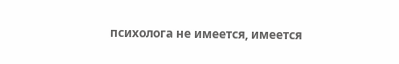психолога не имеется, имеется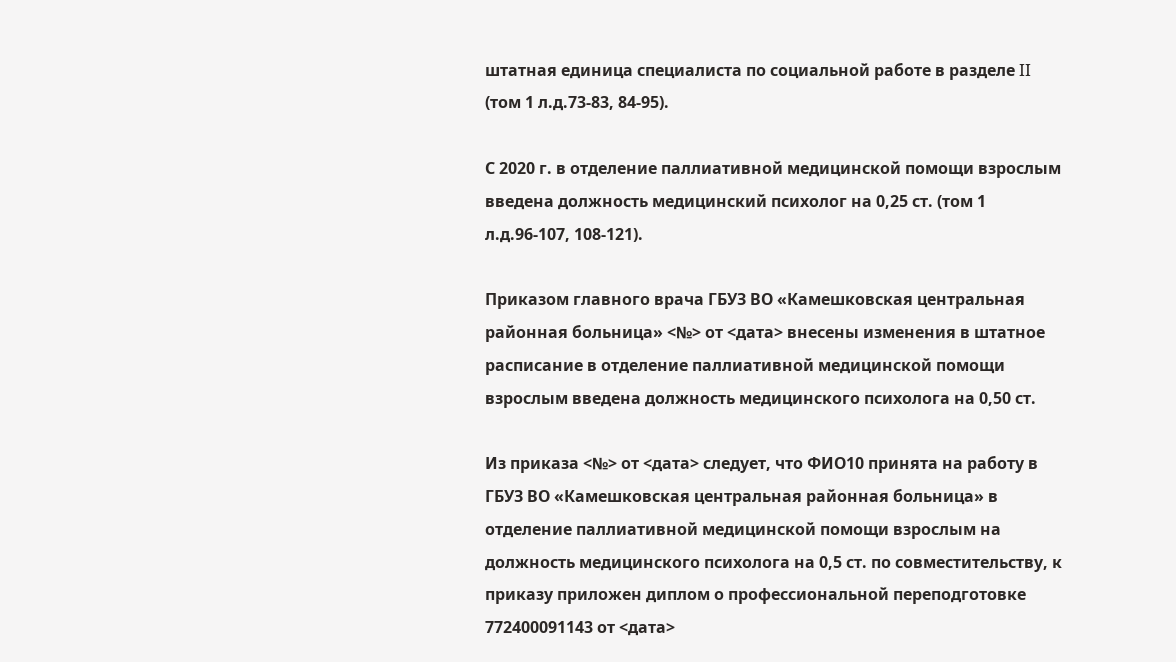штатная единица специалиста по социальной работе в разделе II (том 1 л.д.73-83, 84-95).

С 2020 г. в отделение паллиативной медицинской помощи взрослым введена должность медицинский психолог на 0,25 ст. (том 1 л.д.96-107, 108-121).

Приказом главного врача ГБУЗ ВО «Камешковская центральная районная больница» <№> от <дата> внесены изменения в штатное расписание в отделение паллиативной медицинской помощи взрослым введена должность медицинского психолога на 0,50 ст.

Из приказа <№> от <дата> следует, что ФИО10 принята на работу в ГБУЗ ВО «Камешковская центральная районная больница» в отделение паллиативной медицинской помощи взрослым на должность медицинского психолога на 0,5 ст. по совместительству, к приказу приложен диплом о профессиональной переподготовке 772400091143 от <дата>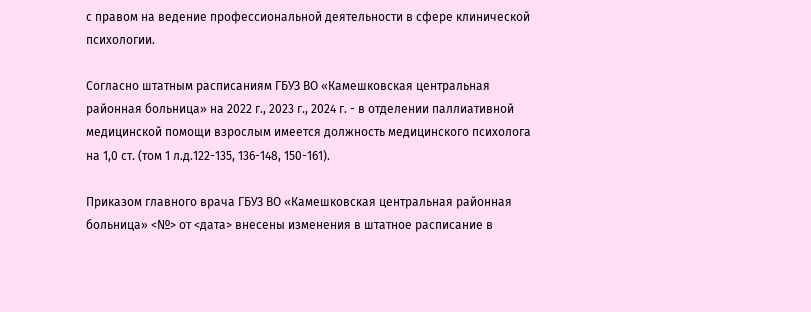с правом на ведение профессиональной деятельности в сфере клинической психологии.

Согласно штатным расписаниям ГБУЗ ВО «Камешковская центральная районная больница» на 2022 г., 2023 г., 2024 г. - в отделении паллиативной медицинской помощи взрослым имеется должность медицинского психолога на 1,0 ст. (том 1 л.д.122-135, 136-148, 150-161).

Приказом главного врача ГБУЗ ВО «Камешковская центральная районная больница» <№> от <дата> внесены изменения в штатное расписание в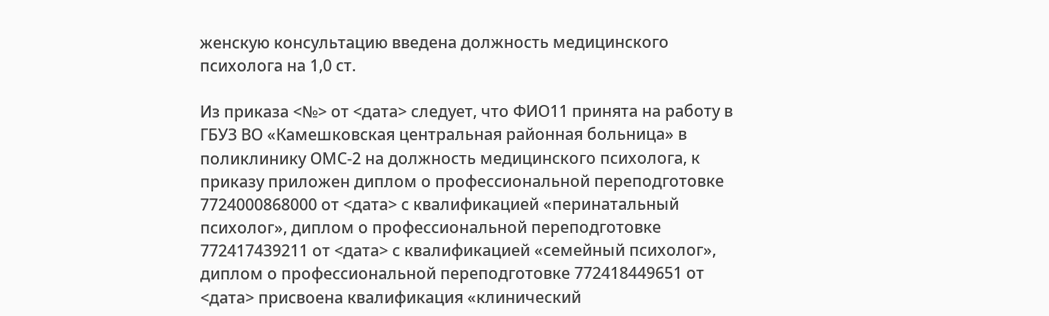женскую консультацию введена должность медицинского психолога на 1,0 ст.

Из приказа <№> от <дата> следует, что ФИО11 принята на работу в ГБУЗ ВО «Камешковская центральная районная больница» в поликлинику ОМС-2 на должность медицинского психолога, к приказу приложен диплом о профессиональной переподготовке 7724000868000 от <дата> с квалификацией «перинатальный психолог», диплом о профессиональной переподготовке 772417439211 от <дата> с квалификацией «семейный психолог», диплом о профессиональной переподготовке 772418449651 от <дата> присвоена квалификация «клинический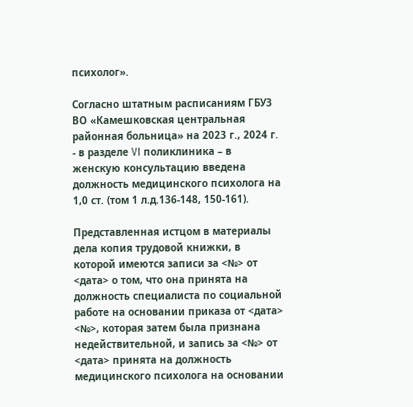психолог».

Согласно штатным расписаниям ГБУЗ ВО «Камешковская центральная районная больница» на 2023 г., 2024 г. - в разделе VI поликлиника – в женскую консультацию введена должность медицинского психолога на 1,0 ст. (том 1 л.д.136-148, 150-161).

Представленная истцом в материалы дела копия трудовой книжки, в которой имеются записи за <№> от <дата> о том, что она принята на должность специалиста по социальной работе на основании приказа от <дата> <№>, которая затем была признана недействительной, и запись за <№> от <дата> принята на должность медицинского психолога на основании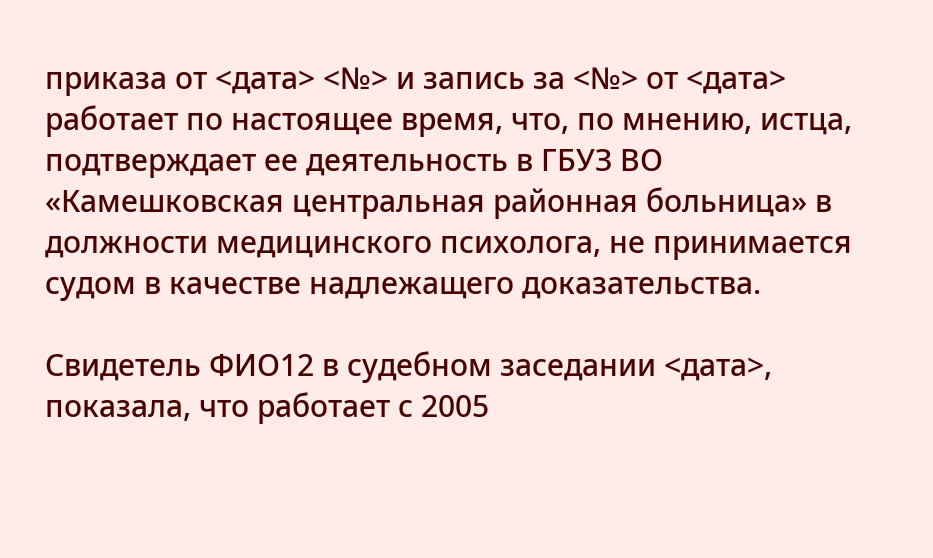приказа от <дата> <№> и запись за <№> от <дата> работает по настоящее время, что, по мнению, истца, подтверждает ее деятельность в ГБУЗ ВО «Камешковская центральная районная больница» в должности медицинского психолога, не принимается судом в качестве надлежащего доказательства.

Свидетель ФИО12 в судебном заседании <дата>, показала, что работает с 2005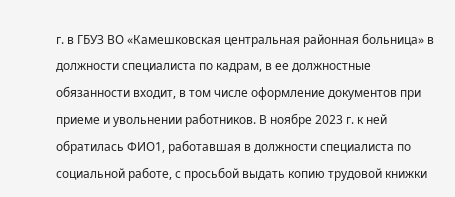г. в ГБУЗ ВО «Камешковская центральная районная больница» в должности специалиста по кадрам, в ее должностные обязанности входит, в том числе оформление документов при приеме и увольнении работников. В ноябре 2023 г. к ней обратилась ФИО1, работавшая в должности специалиста по социальной работе, с просьбой выдать копию трудовой книжки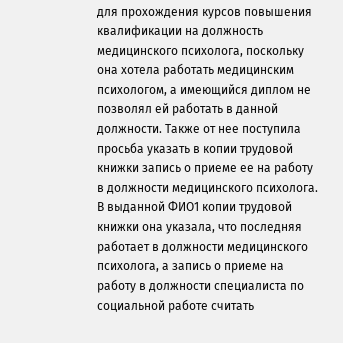для прохождения курсов повышения квалификации на должность медицинского психолога, поскольку она хотела работать медицинским психологом, а имеющийся диплом не позволял ей работать в данной должности. Также от нее поступила просьба указать в копии трудовой книжки запись о приеме ее на работу в должности медицинского психолога. В выданной ФИО1 копии трудовой книжки она указала, что последняя работает в должности медицинского психолога, а запись о приеме на работу в должности специалиста по социальной работе считать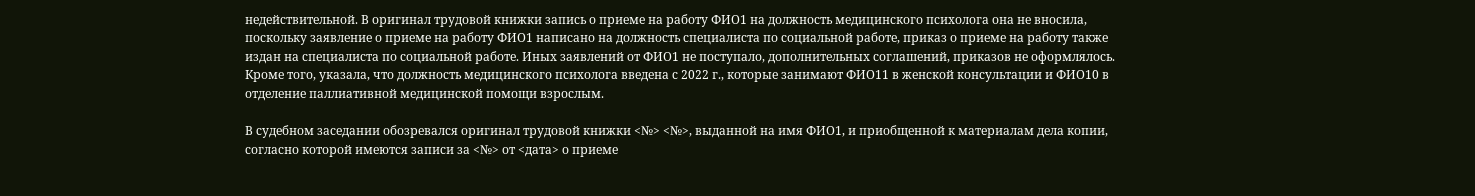недействительной. В оригинал трудовой книжки запись о приеме на работу ФИО1 на должность медицинского психолога она не вносила, поскольку заявление о приеме на работу ФИО1 написано на должность специалиста по социальной работе, приказ о приеме на работу также издан на специалиста по социальной работе. Иных заявлений от ФИО1 не поступало, дополнительных соглашений, приказов не оформлялось. Кроме того, указала, что должность медицинского психолога введена с 2022 г., которые занимают ФИО11 в женской консультации и ФИО10 в отделение паллиативной медицинской помощи взрослым.

В судебном заседании обозревался оригинал трудовой книжки <№> <№>, выданной на имя ФИО1, и приобщенной к материалам дела копии, согласно которой имеются записи за <№> от <дата> о приеме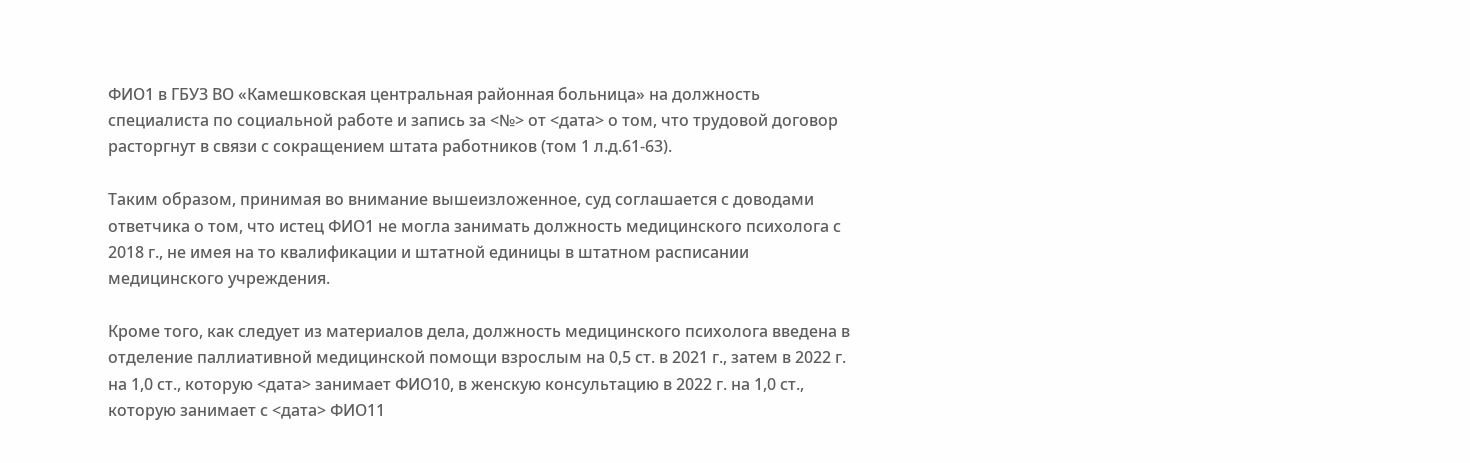ФИО1 в ГБУЗ ВО «Камешковская центральная районная больница» на должность специалиста по социальной работе и запись за <№> от <дата> о том, что трудовой договор расторгнут в связи с сокращением штата работников (том 1 л.д.61-63).

Таким образом, принимая во внимание вышеизложенное, суд соглашается с доводами ответчика о том, что истец ФИО1 не могла занимать должность медицинского психолога с 2018 г., не имея на то квалификации и штатной единицы в штатном расписании медицинского учреждения.

Кроме того, как следует из материалов дела, должность медицинского психолога введена в отделение паллиативной медицинской помощи взрослым на 0,5 ст. в 2021 г., затем в 2022 г. на 1,0 ст., которую <дата> занимает ФИО10, в женскую консультацию в 2022 г. на 1,0 ст., которую занимает с <дата> ФИО11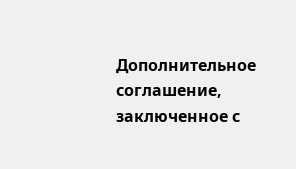Дополнительное соглашение, заключенное с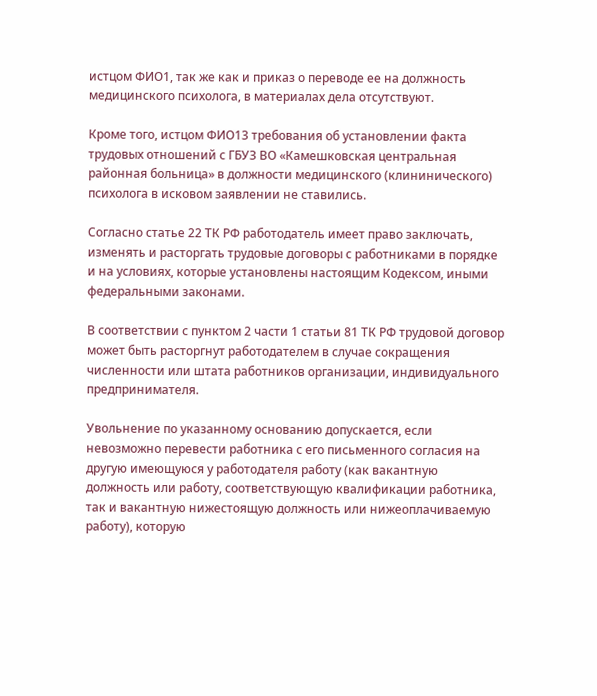истцом ФИО1, так же как и приказ о переводе ее на должность медицинского психолога, в материалах дела отсутствуют.

Кроме того, истцом ФИО13 требования об установлении факта трудовых отношений с ГБУЗ ВО «Камешковская центральная районная больница» в должности медицинского (клининического) психолога в исковом заявлении не ставились.

Согласно статье 22 ТК РФ работодатель имеет право заключать, изменять и расторгать трудовые договоры с работниками в порядке и на условиях, которые установлены настоящим Кодексом, иными федеральными законами.

В соответствии с пунктом 2 части 1 статьи 81 ТК РФ трудовой договор может быть расторгнут работодателем в случае сокращения численности или штата работников организации, индивидуального предпринимателя.

Увольнение по указанному основанию допускается, если невозможно перевести работника с его письменного согласия на другую имеющуюся у работодателя работу (как вакантную должность или работу, соответствующую квалификации работника, так и вакантную нижестоящую должность или нижеоплачиваемую работу), которую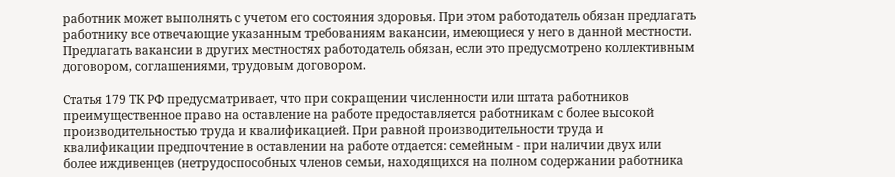работник может выполнять с учетом его состояния здоровья. При этом работодатель обязан предлагать работнику все отвечающие указанным требованиям вакансии, имеющиеся у него в данной местности. Предлагать вакансии в других местностях работодатель обязан, если это предусмотрено коллективным договором, соглашениями, трудовым договором.

Статья 179 ТК РФ предусматривает, что при сокращении численности или штата работников преимущественное право на оставление на работе предоставляется работникам с более высокой производительностью труда и квалификацией. При равной производительности труда и квалификации предпочтение в оставлении на работе отдается: семейным - при наличии двух или более иждивенцев (нетрудоспособных членов семьи, находящихся на полном содержании работника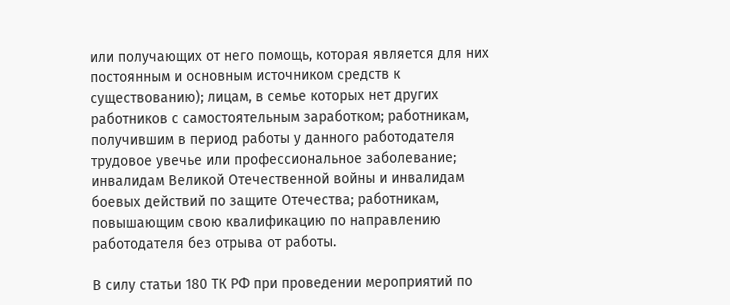или получающих от него помощь, которая является для них постоянным и основным источником средств к существованию); лицам, в семье которых нет других работников с самостоятельным заработком; работникам, получившим в период работы у данного работодателя трудовое увечье или профессиональное заболевание; инвалидам Великой Отечественной войны и инвалидам боевых действий по защите Отечества; работникам, повышающим свою квалификацию по направлению работодателя без отрыва от работы.

В силу статьи 180 ТК РФ при проведении мероприятий по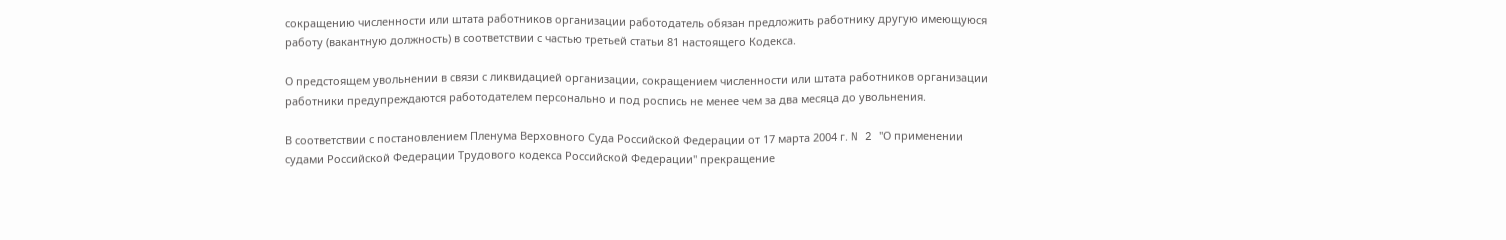сокращению численности или штата работников организации работодатель обязан предложить работнику другую имеющуюся работу (вакантную должность) в соответствии с частью третьей статьи 81 настоящего Кодекса.

О предстоящем увольнении в связи с ликвидацией организации, сокращением численности или штата работников организации работники предупреждаются работодателем персонально и под роспись не менее чем за два месяца до увольнения.

В соответствии с постановлением Пленума Верховного Суда Российской Федерации от 17 марта 2004 г. N 2 "О применении судами Российской Федерации Трудового кодекса Российской Федерации" прекращение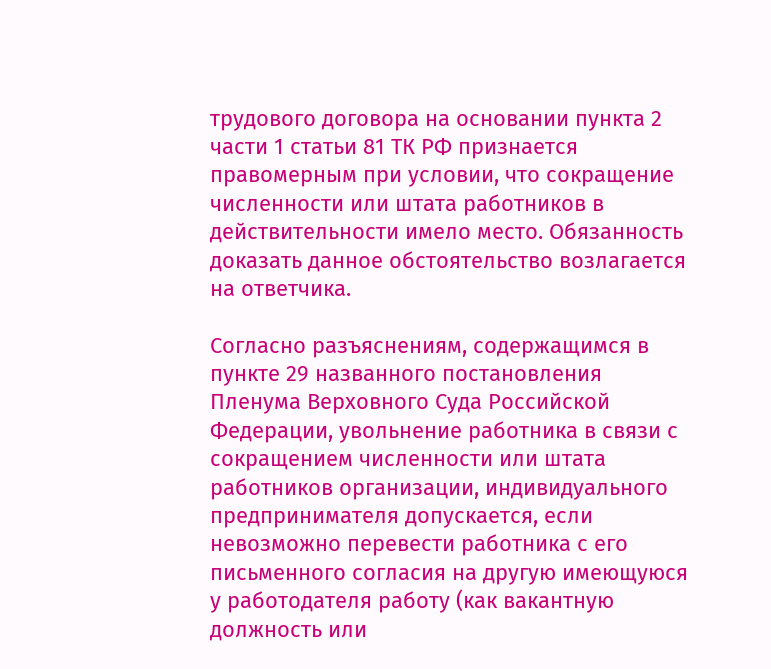трудового договора на основании пункта 2 части 1 статьи 81 ТК РФ признается правомерным при условии, что сокращение численности или штата работников в действительности имело место. Обязанность доказать данное обстоятельство возлагается на ответчика.

Согласно разъяснениям, содержащимся в пункте 29 названного постановления Пленума Верховного Суда Российской Федерации, увольнение работника в связи с сокращением численности или штата работников организации, индивидуального предпринимателя допускается, если невозможно перевести работника с его письменного согласия на другую имеющуюся у работодателя работу (как вакантную должность или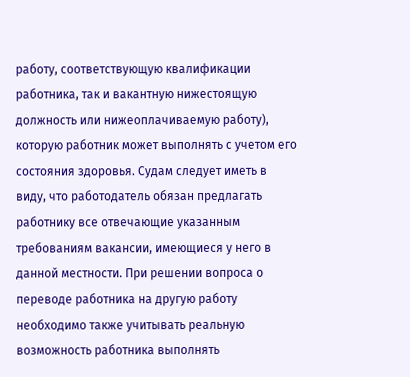работу, соответствующую квалификации работника, так и вакантную нижестоящую должность или нижеоплачиваемую работу), которую работник может выполнять с учетом его состояния здоровья. Судам следует иметь в виду, что работодатель обязан предлагать работнику все отвечающие указанным требованиям вакансии, имеющиеся у него в данной местности. При решении вопроса о переводе работника на другую работу необходимо также учитывать реальную возможность работника выполнять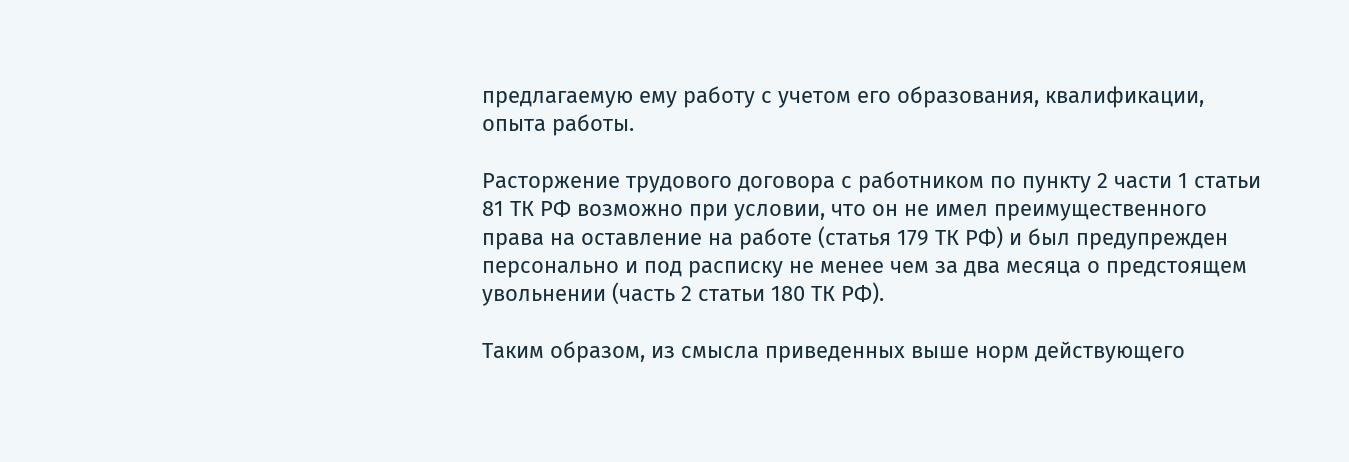предлагаемую ему работу с учетом его образования, квалификации, опыта работы.

Расторжение трудового договора с работником по пункту 2 части 1 статьи 81 ТК РФ возможно при условии, что он не имел преимущественного права на оставление на работе (статья 179 ТК РФ) и был предупрежден персонально и под расписку не менее чем за два месяца о предстоящем увольнении (часть 2 статьи 180 ТК РФ).

Таким образом, из смысла приведенных выше норм действующего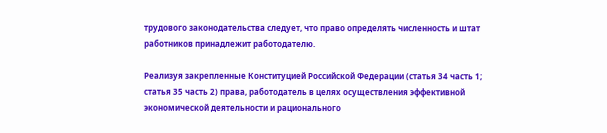трудового законодательства следует, что право определять численность и штат работников принадлежит работодателю.

Реализуя закрепленные Конституцией Российской Федерации (статья 34 часть 1; статья 35 часть 2) права, работодатель в целях осуществления эффективной экономической деятельности и рационального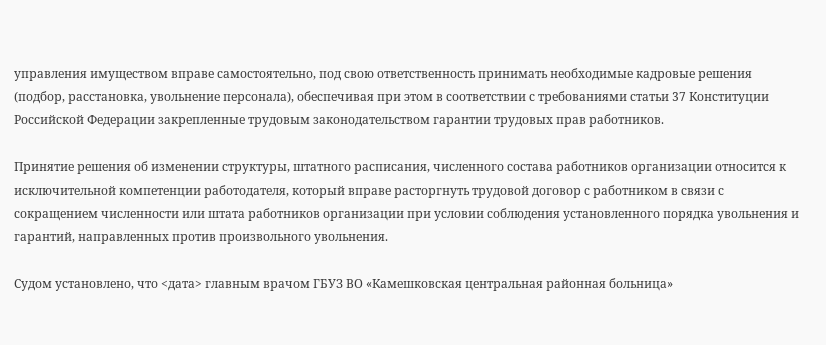управления имуществом вправе самостоятельно, под свою ответственность принимать необходимые кадровые решения (подбор, расстановка, увольнение персонала), обеспечивая при этом в соответствии с требованиями статьи 37 Конституции Российской Федерации закрепленные трудовым законодательством гарантии трудовых прав работников.

Принятие решения об изменении структуры, штатного расписания, численного состава работников организации относится к исключительной компетенции работодателя, который вправе расторгнуть трудовой договор с работником в связи с сокращением численности или штата работников организации при условии соблюдения установленного порядка увольнения и гарантий, направленных против произвольного увольнения.

Судом установлено, что <дата> главным врачом ГБУЗ ВО «Камешковская центральная районная больница»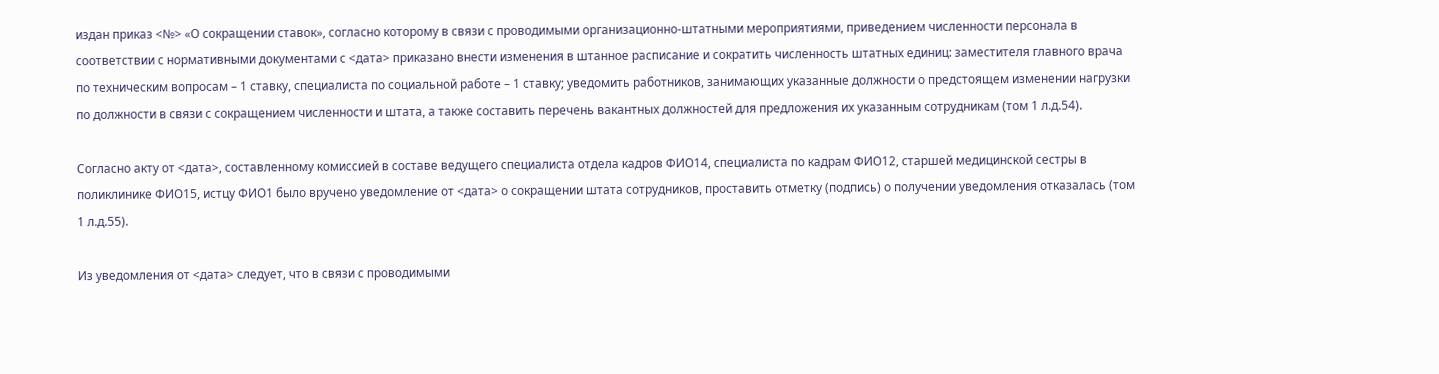издан приказ <№> «О сокращении ставок», согласно которому в связи с проводимыми организационно-штатными мероприятиями, приведением численности персонала в соответствии с нормативными документами с <дата> приказано внести изменения в штанное расписание и сократить численность штатных единиц: заместителя главного врача по техническим вопросам – 1 ставку, специалиста по социальной работе – 1 ставку; уведомить работников, занимающих указанные должности о предстоящем изменении нагрузки по должности в связи с сокращением численности и штата, а также составить перечень вакантных должностей для предложения их указанным сотрудникам (том 1 л.д.54).

Согласно акту от <дата>, составленному комиссией в составе ведущего специалиста отдела кадров ФИО14, специалиста по кадрам ФИО12, старшей медицинской сестры в поликлинике ФИО15, истцу ФИО1 было вручено уведомление от <дата> о сокращении штата сотрудников, проставить отметку (подпись) о получении уведомления отказалась (том 1 л.д.55).

Из уведомления от <дата> следует, что в связи с проводимыми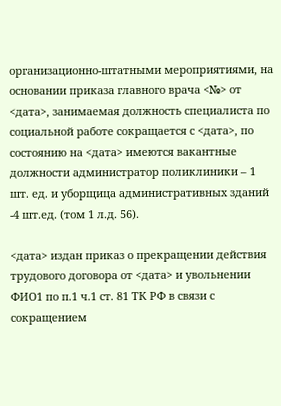организационно-штатными мероприятиями, на основании приказа главного врача <№> от <дата>, занимаемая должность специалиста по социальной работе сокращается с <дата>, по состоянию на <дата> имеются вакантные должности администратор поликлиники – 1 шт. ед. и уборщица административных зданий -4 шт.ед. (том 1 л.д. 56).

<дата> издан приказ о прекращении действия трудового договора от <дата> и увольнении ФИО1 по п.1 ч.1 ст. 81 ТК РФ в связи с сокращением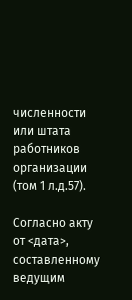численности или штата работников организации (том 1 л.д.57).

Согласно акту от <дата>, составленному ведущим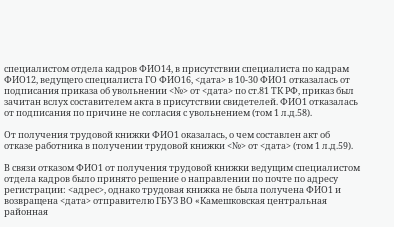специалистом отдела кадров ФИО14, в присутствии специалиста по кадрам ФИО12, ведущего специалиста ГО ФИО16, <дата> в 10-30 ФИО1 отказалась от подписания приказа об увольнении <№> от <дата> по ст.81 ТК РФ, приказ был зачитан вслух составителем акта в присутствии свидетелей. ФИО1 отказалась от подписания по причине не согласия с увольнением (том 1 л.д.58).

От получения трудовой книжки ФИО1 оказалась, о чем составлен акт об отказе работника в получении трудовой книжки <№> от <дата> (том 1 л.д.59).

В связи отказом ФИО1 от получения трудовой книжки ведущим специалистом отдела кадров было принято решение о направлении по почте по адресу регистрации: <адрес>, однако трудовая книжка не была получена ФИО1 и возвращена <дата> отправителю ГБУЗ ВО «Камешковская центральная районная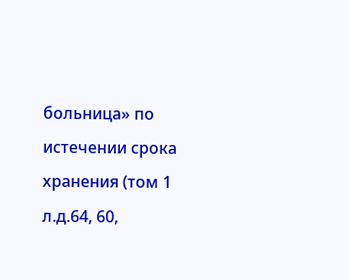больница» по истечении срока хранения (том 1 л.д.64, 60,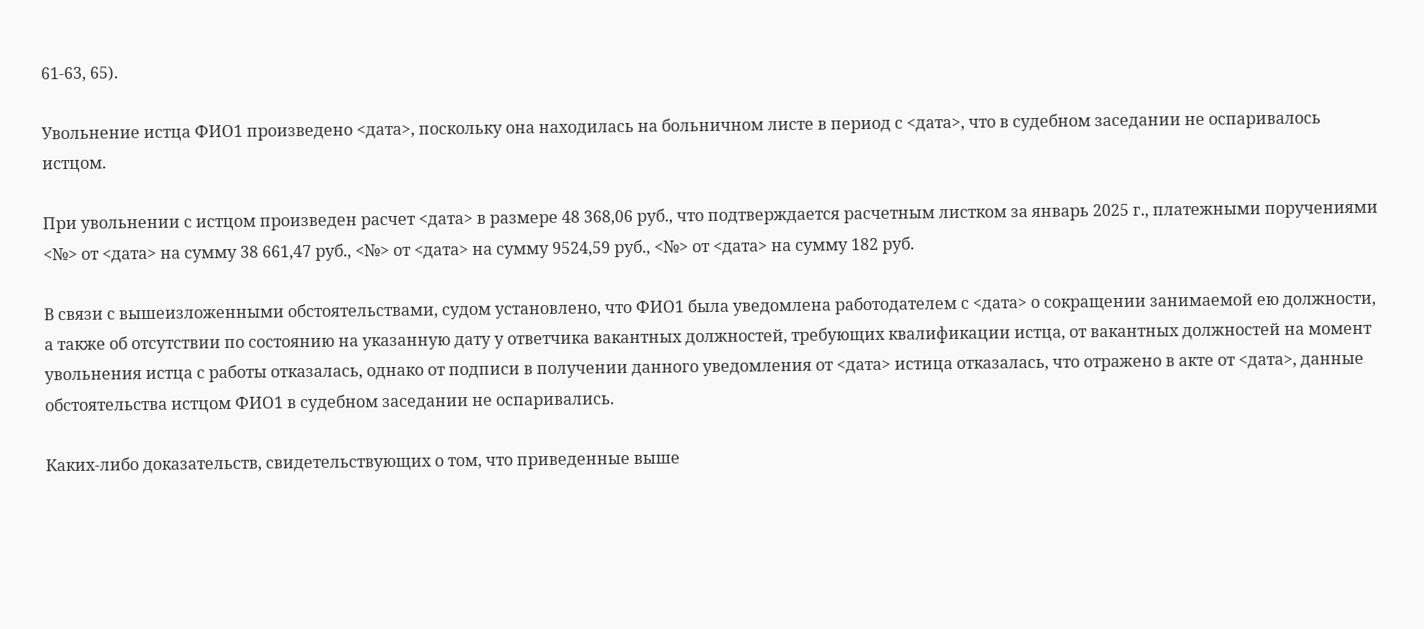61-63, 65).

Увольнение истца ФИО1 произведено <дата>, поскольку она находилась на больничном листе в период с <дата>, что в судебном заседании не оспаривалось истцом.

При увольнении с истцом произведен расчет <дата> в размере 48 368,06 руб., что подтверждается расчетным листком за январь 2025 г., платежными поручениями <№> от <дата> на сумму 38 661,47 руб., <№> от <дата> на сумму 9524,59 руб., <№> от <дата> на сумму 182 руб.

В связи с вышеизложенными обстоятельствами, судом установлено, что ФИО1 была уведомлена работодателем с <дата> о сокращении занимаемой ею должности, а также об отсутствии по состоянию на указанную дату у ответчика вакантных должностей, требующих квалификации истца, от вакантных должностей на момент увольнения истца с работы отказалась, однако от подписи в получении данного уведомления от <дата> истица отказалась, что отражено в акте от <дата>, данные обстоятельства истцом ФИО1 в судебном заседании не оспаривались.

Каких-либо доказательств, свидетельствующих о том, что приведенные выше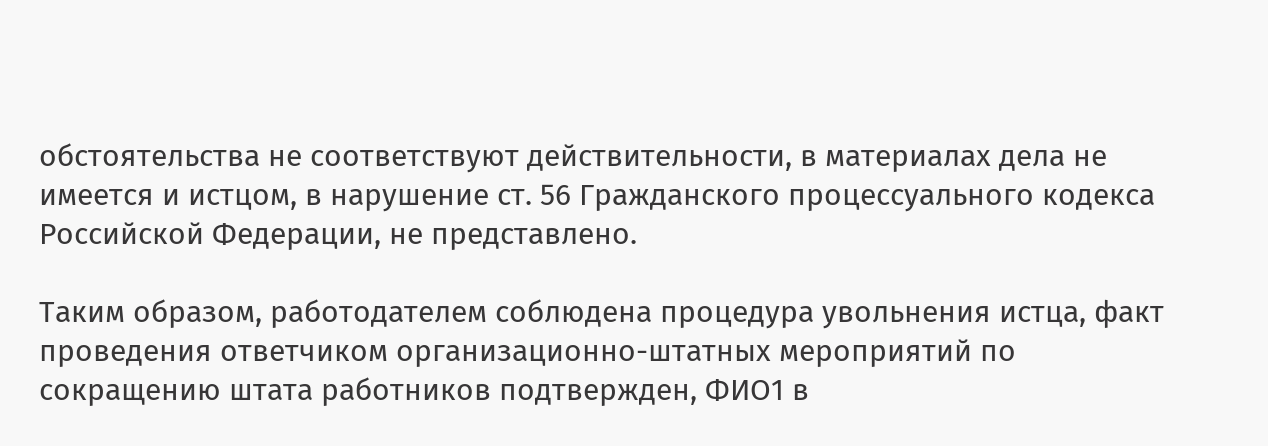обстоятельства не соответствуют действительности, в материалах дела не имеется и истцом, в нарушение ст. 56 Гражданского процессуального кодекса Российской Федерации, не представлено.

Таким образом, работодателем соблюдена процедура увольнения истца, факт проведения ответчиком организационно-штатных мероприятий по сокращению штата работников подтвержден, ФИО1 в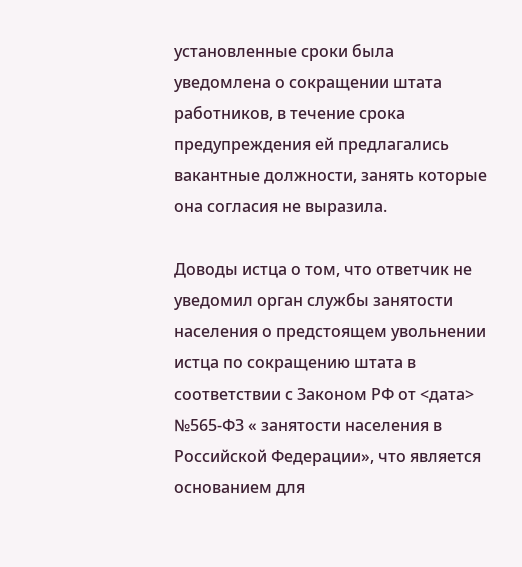установленные сроки была уведомлена о сокращении штата работников, в течение срока предупреждения ей предлагались вакантные должности, занять которые она согласия не выразила.

Доводы истца о том, что ответчик не уведомил орган службы занятости населения о предстоящем увольнении истца по сокращению штата в соответствии с Законом РФ от <дата> №565-ФЗ « занятости населения в Российской Федерации», что является основанием для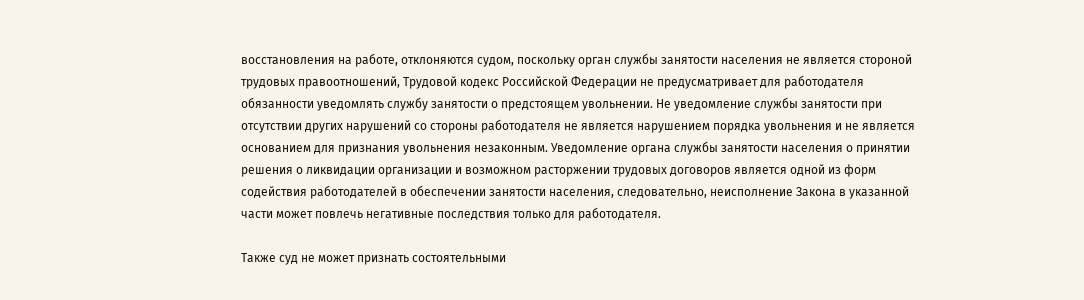восстановления на работе, отклоняются судом, поскольку орган службы занятости населения не является стороной трудовых правоотношений, Трудовой кодекс Российской Федерации не предусматривает для работодателя обязанности уведомлять службу занятости о предстоящем увольнении. Не уведомление службы занятости при отсутствии других нарушений со стороны работодателя не является нарушением порядка увольнения и не является основанием для признания увольнения незаконным. Уведомление органа службы занятости населения о принятии решения о ликвидации организации и возможном расторжении трудовых договоров является одной из форм содействия работодателей в обеспечении занятости населения, следовательно, неисполнение Закона в указанной части может повлечь негативные последствия только для работодателя.

Также суд не может признать состоятельными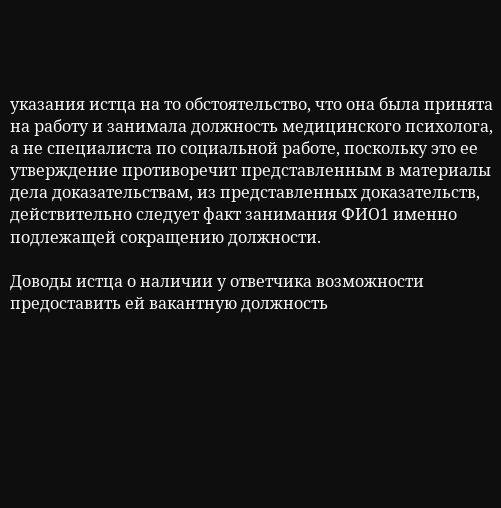указания истца на то обстоятельство, что она была принята на работу и занимала должность медицинского психолога, а не специалиста по социальной работе, поскольку это ее утверждение противоречит представленным в материалы дела доказательствам, из представленных доказательств, действительно следует факт занимания ФИО1 именно подлежащей сокращению должности.

Доводы истца о наличии у ответчика возможности предоставить ей вакантную должность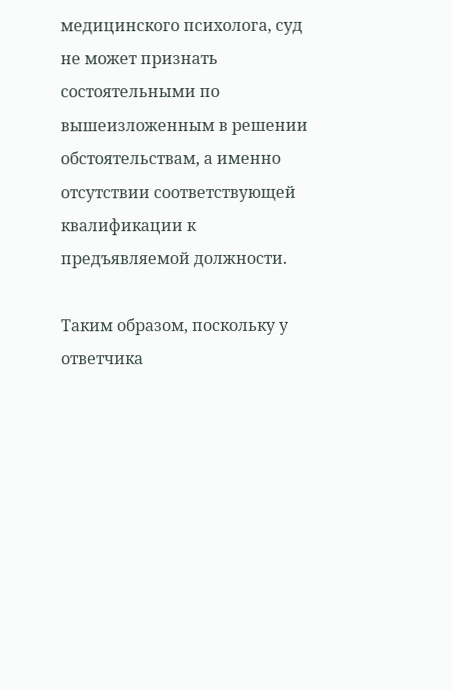медицинского психолога, суд не может признать состоятельными по вышеизложенным в решении обстоятельствам, а именно отсутствии соответствующей квалификации к предъявляемой должности.

Таким образом, поскольку у ответчика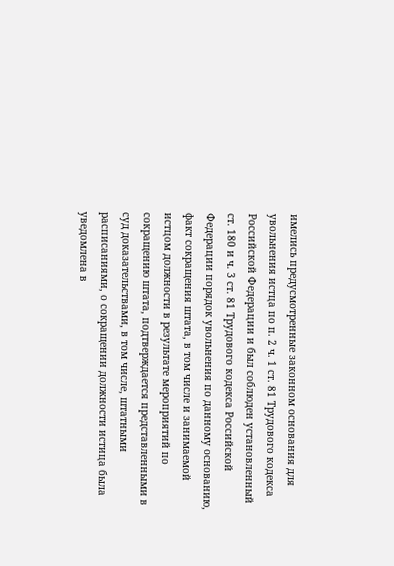имелись предусмотренные законном основания для увольнения истца по п. 2 ч. 1 ст. 81 Трудового кодекса Российской Федерации и был соблюден установленный ст. 180 и ч. 3 ст. 81 Трудового кодекса Российской Федерации порядок увольнения по данному основанию, факт сокращения штата, в том числе и занимаемой истцом должности в результате мероприятий по сокращению штата, подтверждается представленными в суд доказательствами, в том числе, штатными расписаниями, о сокращении должности истица была уведомлена в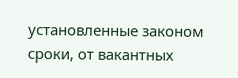установленные законом сроки, от вакантных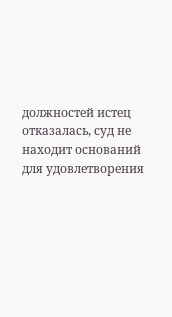должностей истец отказалась, суд не находит оснований для удовлетворения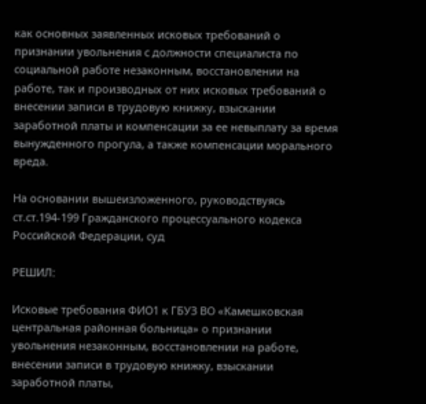как основных заявленных исковых требований о признании увольнения с должности специалиста по социальной работе незаконным, восстановлении на работе, так и производных от них исковых требований о внесении записи в трудовую книжку, взыскании заработной платы и компенсации за ее невыплату за время вынужденного прогула, а также компенсации морального вреда.

На основании вышеизложенного, руководствуясь ст.ст.194-199 Гражданского процессуального кодекса Российской Федерации, суд

РЕШИЛ:

Исковые требования ФИО1 к ГБУЗ ВО «Камешковская центральная районная больница» о признании увольнения незаконным, восстановлении на работе, внесении записи в трудовую книжку, взыскании заработной платы,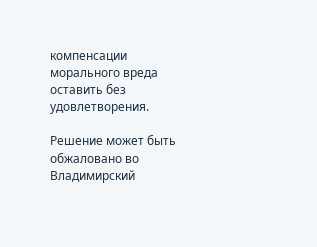компенсации морального вреда оставить без удовлетворения.

Решение может быть обжаловано во Владимирский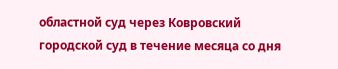областной суд через Ковровский городской суд в течение месяца со дня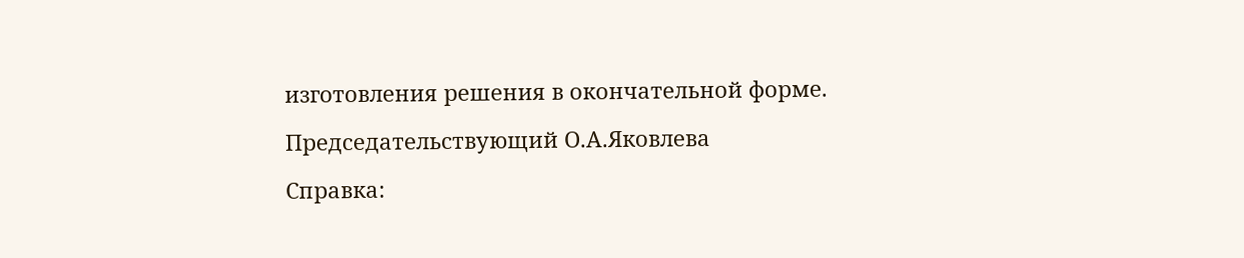изготовления решения в окончательной форме.

Председательствующий О.А.Яковлева

Справка: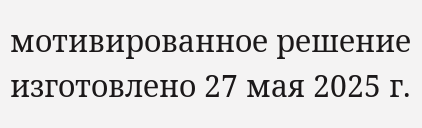мотивированное решение изготовлено 27 мая 2025 г.